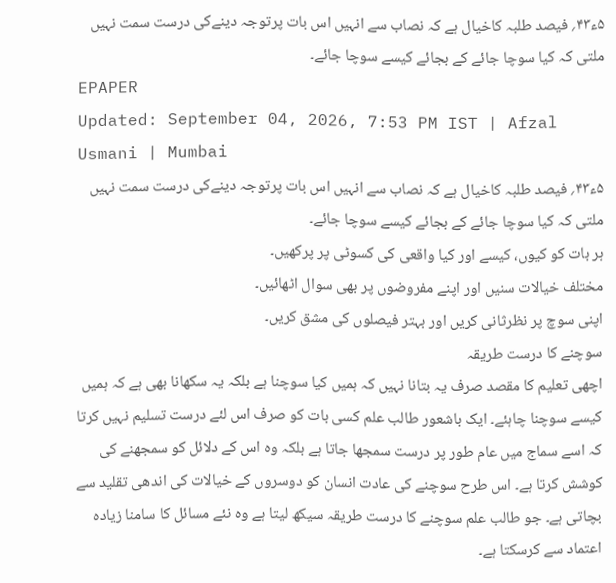۵ء۴۳؍ فیصد طلبہ کاخیال ہے کہ نصاب سے انہیں اس بات پرتوجہ دینےکی درست سمت نہیں ملتی کہ کیا سوچا جائے کے بجائے کیسے سوچا جائے۔
EPAPER
Updated: September 04, 2026, 7:53 PM IST | Afzal Usmani | Mumbai
۵ء۴۳؍ فیصد طلبہ کاخیال ہے کہ نصاب سے انہیں اس بات پرتوجہ دینےکی درست سمت نہیں ملتی کہ کیا سوچا جائے کے بجائے کیسے سوچا جائے۔
ہر بات کو کیوں، کیسے اور کیا واقعی کی کسوٹی پر پرکھیں۔
مختلف خیالات سنیں اور اپنے مفروضوں پر بھی سوال اٹھائیں۔
اپنی سوچ پر نظرثانی کریں اور بہتر فیصلوں کی مشق کریں۔
سوچنے کا درست طریقہ
اچھی تعلیم کا مقصد صرف یہ بتانا نہیں کہ ہمیں کیا سوچنا ہے بلکہ یہ سکھانا بھی ہے کہ ہمیں کیسے سوچنا چاہئے۔ ایک باشعور طالب علم کسی بات کو صرف اس لئے درست تسلیم نہیں کرتا کہ اسے سماج میں عام طور پر درست سمجھا جاتا ہے بلکہ وہ اس کے دلائل کو سمجھنے کی کوشش کرتا ہے۔ اس طرح سوچنے کی عادت انسان کو دوسروں کے خیالات کی اندھی تقلید سے بچاتی ہے۔ جو طالب علم سوچنے کا درست طریقہ سیکھ لیتا ہے وہ نئے مسائل کا سامنا زیادہ اعتماد سے کرسکتا ہے۔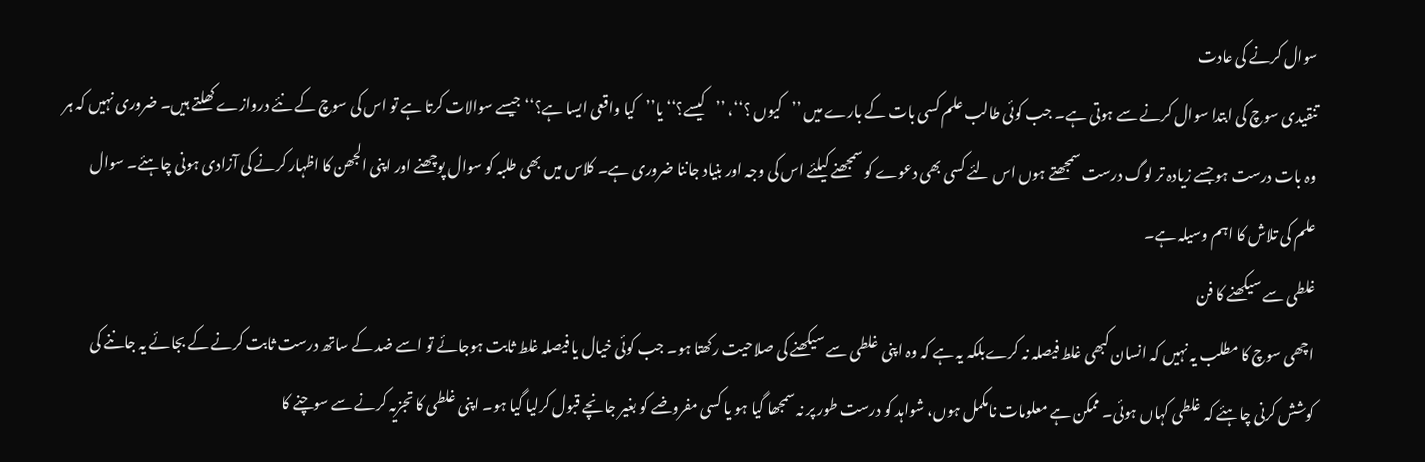سوال کرنے کی عادت
تنقیدی سوچ کی ابتدا سوال کرنے سے ہوتی ہے۔ جب کوئی طالب علم کسی بات کے بارے میں ’’کیوں ؟‘‘، ’’کیسے؟‘‘ یا’’کیا واقعی ایسا ہے؟‘‘ جیسے سوالات کرتا ہے تو اس کی سوچ کے نئے دروازے کھلتے ہیں۔ ضروری نہیں کہ ہر وہ بات درست ہو جسے زیادہ تر لوگ درست سمجھتے ہوں اس لئے کسی بھی دعوے کو سمجھنے کیلئے اس کی وجہ اور بنیاد جاننا ضروری ہے۔ کلاس میں بھی طلبہ کو سوال پوچھنے اور اپنی الجھن کا اظہار کرنے کی آزادی ہونی چاہئے۔ سوال علم کی تلاش کا اہم وسیلہ ہے۔
غلطی سے سیکھنے کا فن
اچھی سوچ کا مطلب یہ نہیں کہ انسان کبھی غلط فیصلہ نہ کرےبلکہ یہ ہے کہ وہ اپنی غلطی سے سیکھنے کی صلاحیت رکھتا ہو۔ جب کوئی خیال یا فیصلہ غلط ثابت ہوجائے تو اسے ضد کے ساتھ درست ثابت کرنے کے بجائے یہ جاننے کی کوشش کرنی چاہئے کہ غلطی کہاں ہوئی۔ ممکن ہے معلومات نامکمل ہوں، شواہد کو درست طور پر نہ سمجھا گیا ہو یا کسی مفروضے کو بغیر جانچے قبول کرلیا گیا ہو۔ اپنی غلطی کا تجزیہ کرنے سے سوچنے کا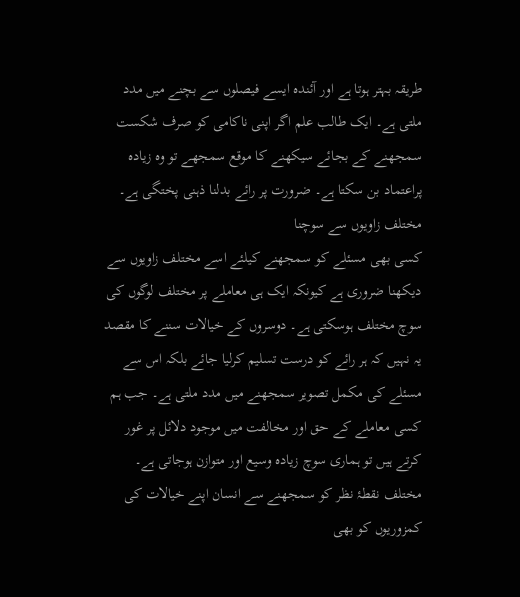طریقہ بہتر ہوتا ہے اور آئندہ ایسے فیصلوں سے بچنے میں مدد ملتی ہے۔ ایک طالب علم اگر اپنی ناکامی کو صرف شکست سمجھنے کے بجائے سیکھنے کا موقع سمجھے تو وہ زیادہ پراعتماد بن سکتا ہے۔ ضرورت پر رائے بدلنا ذہنی پختگی ہے۔
مختلف زاویوں سے سوچنا
کسی بھی مسئلے کو سمجھنے کیلئے اسے مختلف زاویوں سے دیکھنا ضروری ہے کیونکہ ایک ہی معاملے پر مختلف لوگوں کی سوچ مختلف ہوسکتی ہے۔ دوسروں کے خیالات سننے کا مقصد یہ نہیں کہ ہر رائے کو درست تسلیم کرلیا جائے بلکہ اس سے مسئلے کی مکمل تصویر سمجھنے میں مدد ملتی ہے۔ جب ہم کسی معاملے کے حق اور مخالفت میں موجود دلائل پر غور کرتے ہیں تو ہماری سوچ زیادہ وسیع اور متوازن ہوجاتی ہے۔ مختلف نقطۂ نظر کو سمجھنے سے انسان اپنے خیالات کی کمزوریوں کو بھی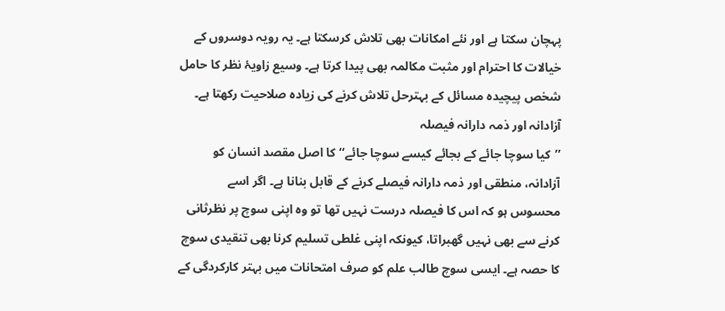پہچان سکتا ہے اور نئے امکانات بھی تلاش کرسکتا ہے۔ یہ رویہ دوسروں کے خیالات کا احترام اور مثبت مکالمہ بھی پیدا کرتا ہے۔ وسیع زاویۂ نظر کا حامل شخص پیچیدہ مسائل کے بہترحل تلاش کرنے کی زیادہ صلاحیت رکھتا ہے۔
آزادانہ اور ذمہ دارانہ فیصلہ
’’کیا سوچا جائے کے بجائے کیسے سوچا جائے‘‘کا اصل مقصد انسان کو آزادانہ، منطقی اور ذمہ دارانہ فیصلے کرنے کے قابل بنانا ہے۔ اگر اسے محسوس ہو کہ اس کا فیصلہ درست نہیں تھا تو وہ اپنی سوچ پر نظرثانی کرنے سے بھی نہیں گھبراتا، کیونکہ اپنی غلطی تسلیم کرنا بھی تنقیدی سوچ کا حصہ ہے۔ ایسی سوچ طالب علم کو صرف امتحانات میں بہتر کارکردگی کے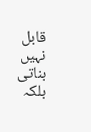قابل نہیں بناتی بلکہ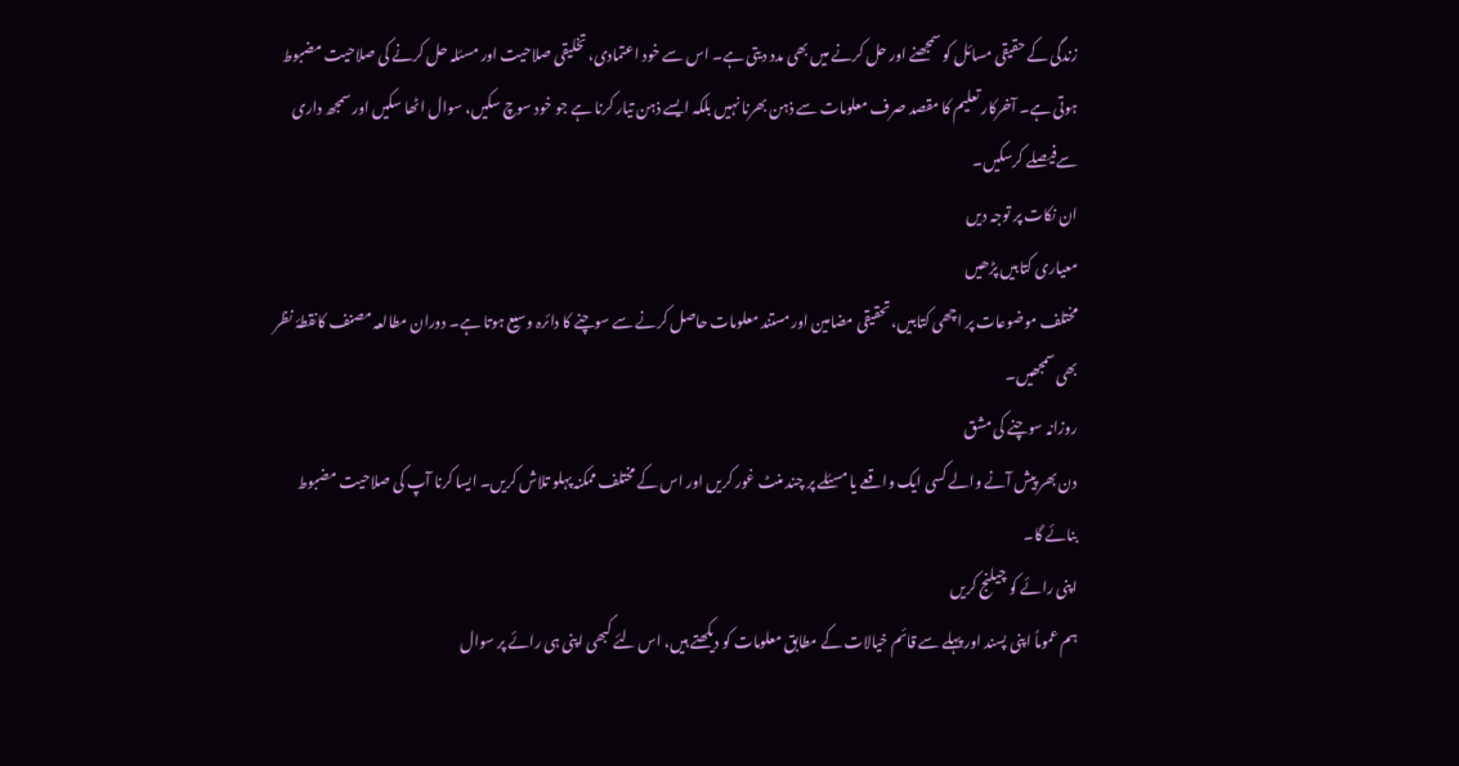زندگی کے حقیقی مسائل کو سمجھنے اور حل کرنے میں بھی مدد دیتی ہے۔ اس سے خود اعتمادی، تخلیقی صلاحیت اور مسئلہ حل کرنے کی صلاحیت مضبوط ہوتی ہے۔ آخرکار تعلیم کا مقصد صرف معلومات سے ذہن بھرنا نہیں بلکہ ایسے ذہن تیار کرنا ہے جو خود سوچ سکیں، سوال اٹھا سکیں اور سمجھ داری سےفیصلے کرسکیں۔
ان نکات پر توجہ دیں
معیاری کتابیں پڑھیں
مختلف موضوعات پر اچھی کتابیں، تحقیقی مضامین اور مستند معلومات حاصل کرنے سے سوچنے کا دائرہ وسیع ہوتا ہے۔ دوران مطالعہ مصنف کانقطۂ نظر بھی سمجھیں۔
روزانہ سوچنے کی مشق
دن بھر پیش آنے والے کسی ایک واقعے یا مسئلے پر چند منٹ غور کریں اور اس کے مختلف ممکنہ پہلو تلاش کریں۔ ایسا کرنا آپ کی صلاحیت مضبوط بنائے گا۔
اپنی رائے کو چیلنج کریں
ہم عموماً اپنی پسند اور پہلے سے قائم خیالات کے مطابق معلومات کو دیکھتے ہیں، اس لئے کبھی اپنی ہی رائے پر سوال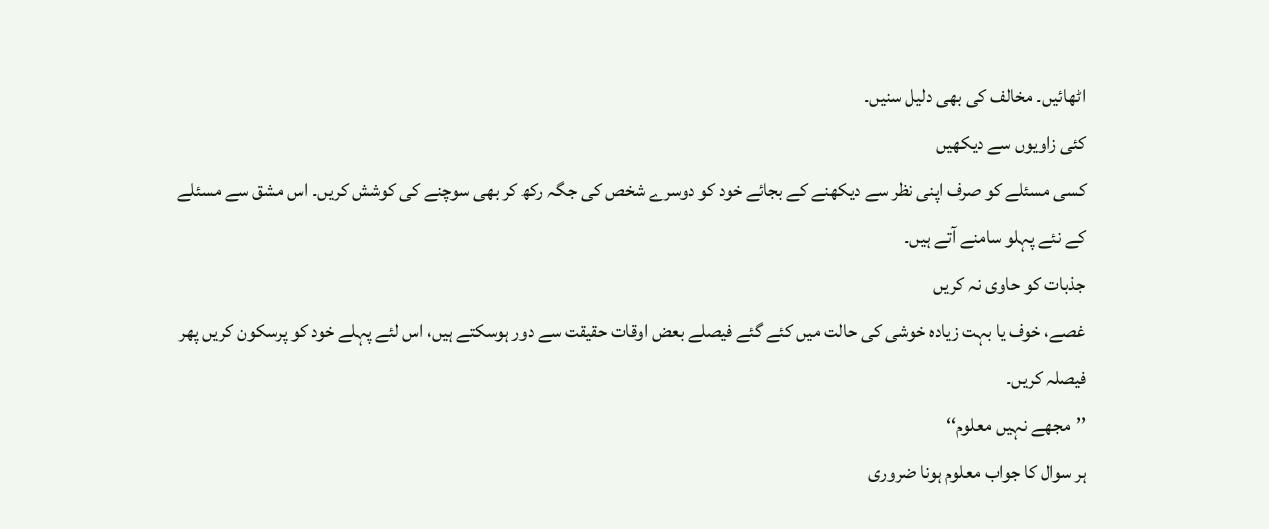اٹھائیں۔ مخالف کی بھی دلیل سنیں۔
کئی زاویوں سے دیکھیں
کسی مسئلے کو صرف اپنی نظر سے دیکھنے کے بجائے خود کو دوسرے شخص کی جگہ رکھ کر بھی سوچنے کی کوشش کریں۔ اس مشق سے مسئلے کے نئے پہلو سامنے آتے ہیں۔
جذبات کو حاوی نہ کریں
غصے، خوف یا بہت زیادہ خوشی کی حالت میں کئے گئے فیصلے بعض اوقات حقیقت سے دور ہوسکتے ہیں، اس لئے پہلے خود کو پرسکون کریں پھر فیصلہ کریں۔
’’مجھے نہیں معلوم‘‘
ہر سوال کا جواب معلوم ہونا ضروری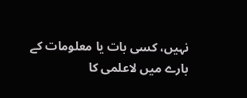نہیں، کسی بات یا معلومات کے بارے میں لاعلمی کا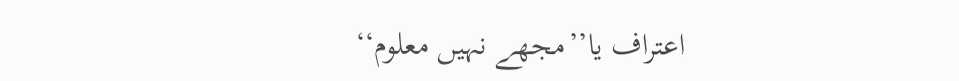اعتراف یا’’مجھے نہیں معلوم‘‘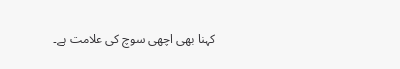کہنا بھی اچھی سوچ کی علامت ہے۔